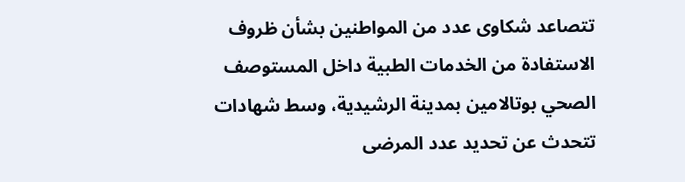تتصاعد شكاوى عدد من المواطنين بشأن ظروف الاستفادة من الخدمات الطبية داخل المستوصف الصحي بوتالامين بمدينة الرشيدية، وسط شهادات تتحدث عن تحديد عدد المرضى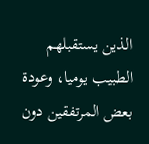الذين يستقبلهم الطبيب يوميا، وعودة بعض المرتفقين دون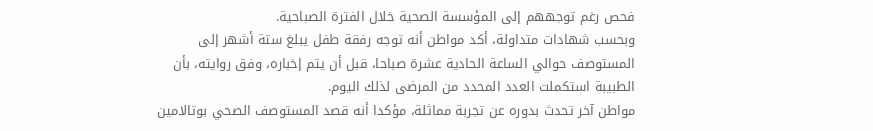فحص رغم توجههم إلى المؤسسة الصحية خلال الفترة الصباحية.
وبحسب شهادات متداولة، أكد مواطن أنه توجه رفقة طفل يبلغ ستة أشهر إلى المستوصف حوالي الساعة الحادية عشرة صباحا، قبل أن يتم إخباره، وفق روايته، بأن الطبيبة استكملت العدد المحدد من المرضى لذلك اليوم.
مواطن آخر تحدث بدوره عن تجربة مماثلة، مؤكدا أنه قصد المستوصف الصحي بوتالامين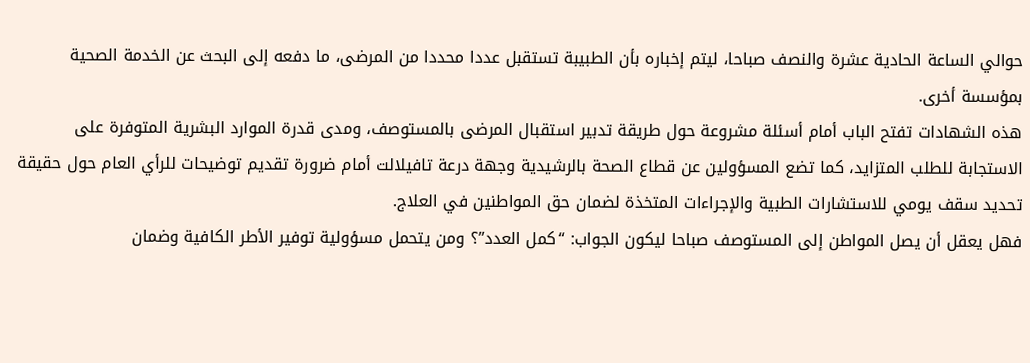حوالي الساعة الحادية عشرة والنصف صباحا، ليتم إخباره بأن الطبيبة تستقبل عددا محددا من المرضى، ما دفعه إلى البحث عن الخدمة الصحية بمؤسسة أخرى.
هذه الشهادات تفتح الباب أمام أسئلة مشروعة حول طريقة تدبير استقبال المرضى بالمستوصف، ومدى قدرة الموارد البشرية المتوفرة على الاستجابة للطلب المتزايد، كما تضع المسؤولين عن قطاع الصحة بالرشيدية وجهة درعة تافيلالت أمام ضرورة تقديم توضيحات للرأي العام حول حقيقة تحديد سقف يومي للاستشارات الطبية والإجراءات المتخذة لضمان حق المواطنين في العلاج.
فهل يعقل أن يصل المواطن إلى المستوصف صباحا ليكون الجواب: “كمل العدد”؟ ومن يتحمل مسؤولية توفير الأطر الكافية وضمان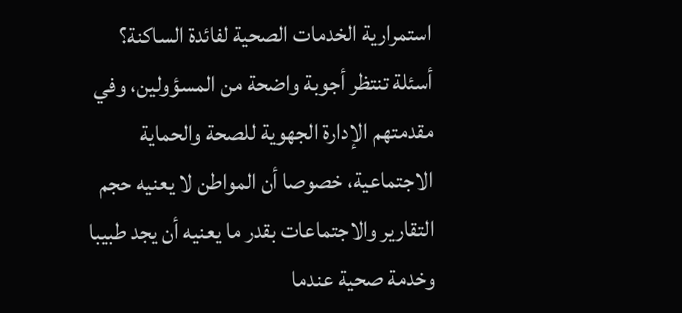استمرارية الخدمات الصحية لفائدة الساكنة؟
أسئلة تنتظر أجوبة واضحة من المسؤولين، وفي مقدمتهم الإدارة الجهوية للصحة والحماية الاجتماعية، خصوصا أن المواطن لا يعنيه حجم التقارير والاجتماعات بقدر ما يعنيه أن يجد طبيبا وخدمة صحية عندما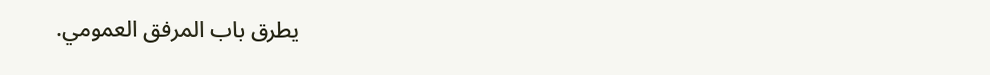يطرق باب المرفق العمومي.